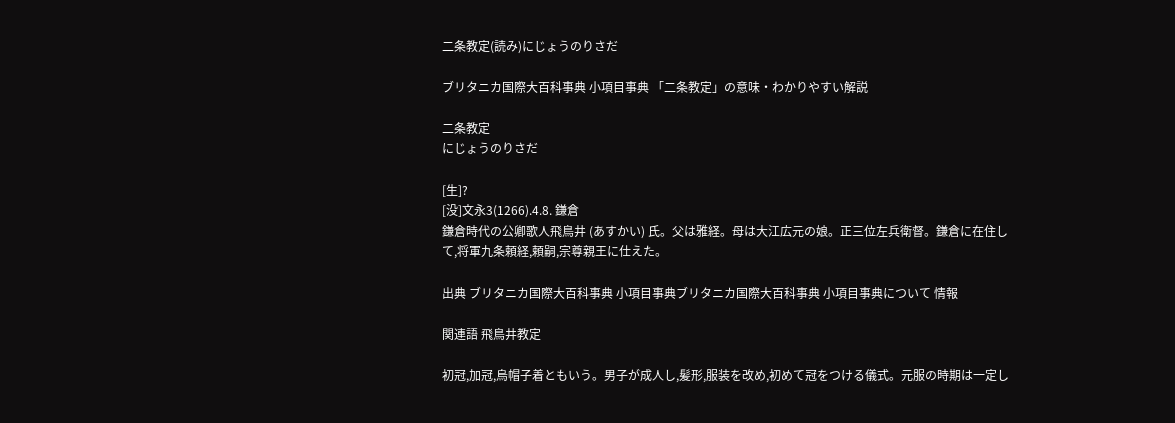二条教定(読み)にじょうのりさだ

ブリタニカ国際大百科事典 小項目事典 「二条教定」の意味・わかりやすい解説

二条教定
にじょうのりさだ

[生]?
[没]文永3(1266).4.8. 鎌倉
鎌倉時代の公卿歌人飛鳥井 (あすかい) 氏。父は雅経。母は大江広元の娘。正三位左兵衛督。鎌倉に在住して,将軍九条頼経,頼嗣,宗尊親王に仕えた。

出典 ブリタニカ国際大百科事典 小項目事典ブリタニカ国際大百科事典 小項目事典について 情報

関連語 飛鳥井教定

初冠,加冠,烏帽子着ともいう。男子が成人し,髪形,服装を改め,初めて冠をつける儀式。元服の時期は一定し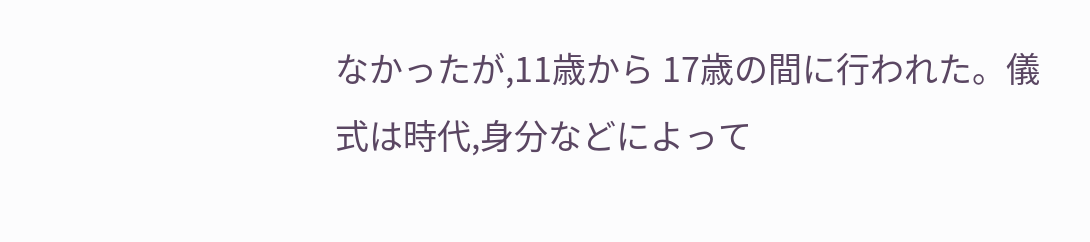なかったが,11歳から 17歳の間に行われた。儀式は時代,身分などによって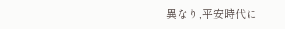異なり,平安時代に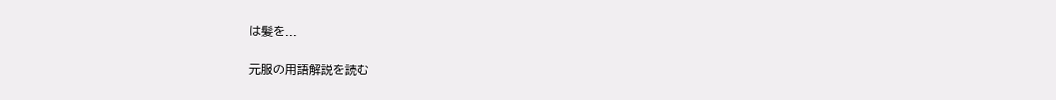は髪を...

元服の用語解説を読む